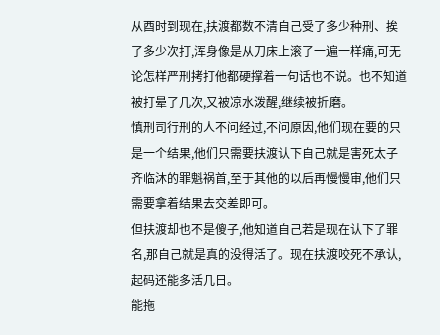从酉时到现在,扶渡都数不清自己受了多少种刑、挨了多少次打,浑身像是从刀床上滚了一遍一样痛,可无论怎样严刑拷打他都硬撑着一句话也不说。也不知道被打晕了几次,又被凉水泼醒,继续被折磨。
慎刑司行刑的人不问经过,不问原因,他们现在要的只是一个结果,他们只需要扶渡认下自己就是害死太子齐临沐的罪魁祸首,至于其他的以后再慢慢审,他们只需要拿着结果去交差即可。
但扶渡却也不是傻子,他知道自己若是现在认下了罪名,那自己就是真的没得活了。现在扶渡咬死不承认,起码还能多活几日。
能拖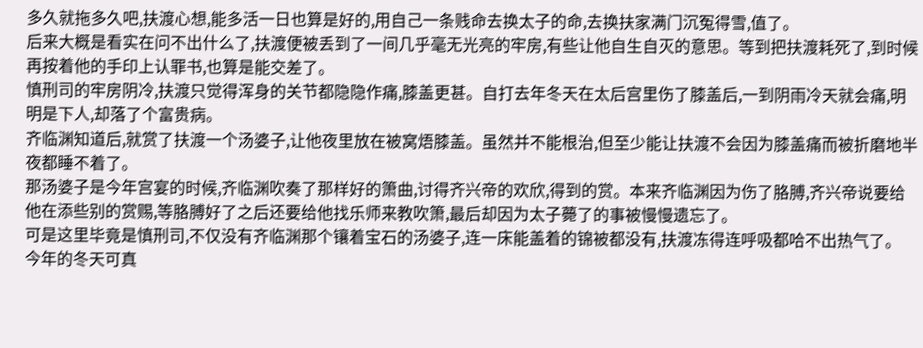多久就拖多久吧,扶渡心想,能多活一日也算是好的,用自己一条贱命去换太子的命,去换扶家满门沉冤得雪,值了。
后来大概是看实在问不出什么了,扶渡便被丢到了一间几乎毫无光亮的牢房,有些让他自生自灭的意思。等到把扶渡耗死了,到时候再按着他的手印上认罪书,也算是能交差了。
慎刑司的牢房阴冷,扶渡只觉得浑身的关节都隐隐作痛,膝盖更甚。自打去年冬天在太后宫里伤了膝盖后,一到阴雨冷天就会痛,明明是下人,却落了个富贵病。
齐临渊知道后,就赏了扶渡一个汤婆子,让他夜里放在被窝焐膝盖。虽然并不能根治,但至少能让扶渡不会因为膝盖痛而被折磨地半夜都睡不着了。
那汤婆子是今年宫宴的时候,齐临渊吹奏了那样好的箫曲,讨得齐兴帝的欢欣,得到的赏。本来齐临渊因为伤了胳膊,齐兴帝说要给他在添些别的赏赐,等胳膊好了之后还要给他找乐师来教吹箫,最后却因为太子薨了的事被慢慢遗忘了。
可是这里毕竟是慎刑司,不仅没有齐临渊那个镶着宝石的汤婆子,连一床能盖着的锦被都没有,扶渡冻得连呼吸都哈不出热气了。
今年的冬天可真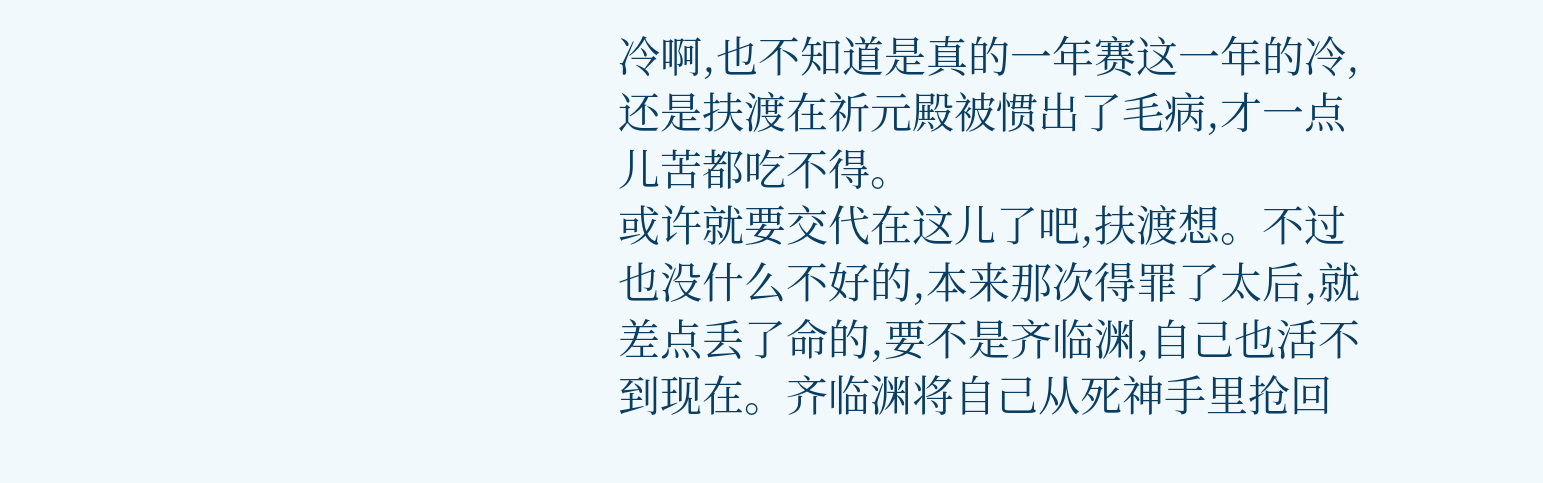冷啊,也不知道是真的一年赛这一年的冷,还是扶渡在祈元殿被惯出了毛病,才一点儿苦都吃不得。
或许就要交代在这儿了吧,扶渡想。不过也没什么不好的,本来那次得罪了太后,就差点丢了命的,要不是齐临渊,自己也活不到现在。齐临渊将自己从死神手里抢回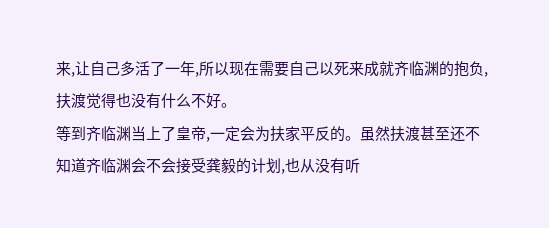来,让自己多活了一年,所以现在需要自己以死来成就齐临渊的抱负,扶渡觉得也没有什么不好。
等到齐临渊当上了皇帝,一定会为扶家平反的。虽然扶渡甚至还不知道齐临渊会不会接受龚毅的计划,也从没有听